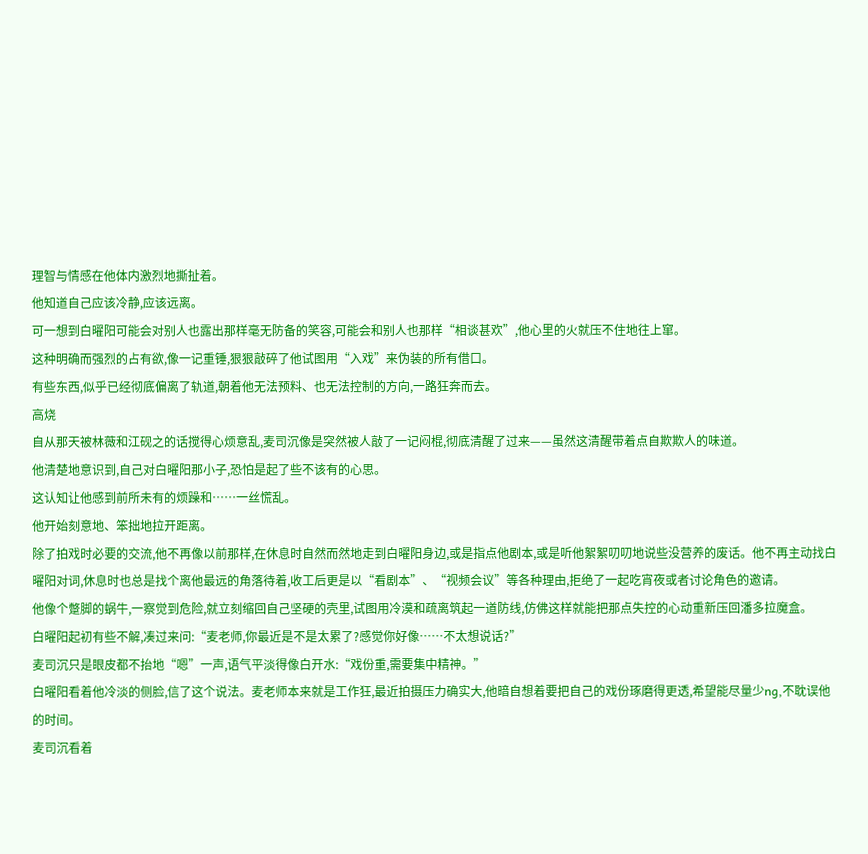理智与情感在他体内激烈地撕扯着。
他知道自己应该冷静,应该远离。
可一想到白曜阳可能会对别人也露出那样毫无防备的笑容,可能会和别人也那样“相谈甚欢”,他心里的火就压不住地往上窜。
这种明确而强烈的占有欲,像一记重锤,狠狠敲碎了他试图用“入戏”来伪装的所有借口。
有些东西,似乎已经彻底偏离了轨道,朝着他无法预料、也无法控制的方向,一路狂奔而去。
高烧
自从那天被林薇和江砚之的话搅得心烦意乱,麦司沉像是突然被人敲了一记闷棍,彻底清醒了过来——虽然这清醒带着点自欺欺人的味道。
他清楚地意识到,自己对白曜阳那小子,恐怕是起了些不该有的心思。
这认知让他感到前所未有的烦躁和……一丝慌乱。
他开始刻意地、笨拙地拉开距离。
除了拍戏时必要的交流,他不再像以前那样,在休息时自然而然地走到白曜阳身边,或是指点他剧本,或是听他絮絮叨叨地说些没营养的废话。他不再主动找白曜阳对词,休息时也总是找个离他最远的角落待着,收工后更是以“看剧本”、“视频会议”等各种理由,拒绝了一起吃宵夜或者讨论角色的邀请。
他像个蹩脚的蜗牛,一察觉到危险,就立刻缩回自己坚硬的壳里,试图用冷漠和疏离筑起一道防线,仿佛这样就能把那点失控的心动重新压回潘多拉魔盒。
白曜阳起初有些不解,凑过来问:“麦老师,你最近是不是太累了?感觉你好像……不太想说话?”
麦司沉只是眼皮都不抬地“嗯”一声,语气平淡得像白开水:“戏份重,需要集中精神。”
白曜阳看着他冷淡的侧脸,信了这个说法。麦老师本来就是工作狂,最近拍摄压力确实大,他暗自想着要把自己的戏份琢磨得更透,希望能尽量少ng,不耽误他的时间。
麦司沉看着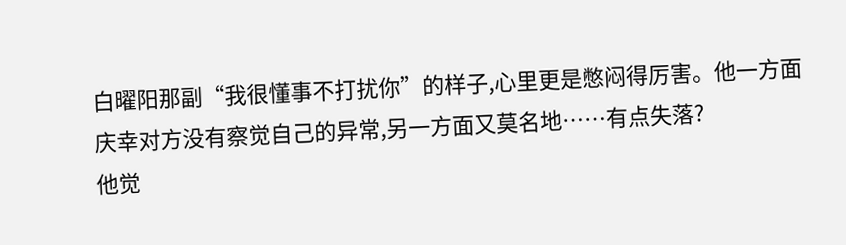白曜阳那副“我很懂事不打扰你”的样子,心里更是憋闷得厉害。他一方面庆幸对方没有察觉自己的异常,另一方面又莫名地……有点失落?
他觉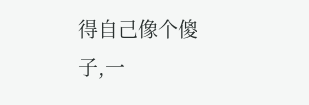得自己像个傻子,一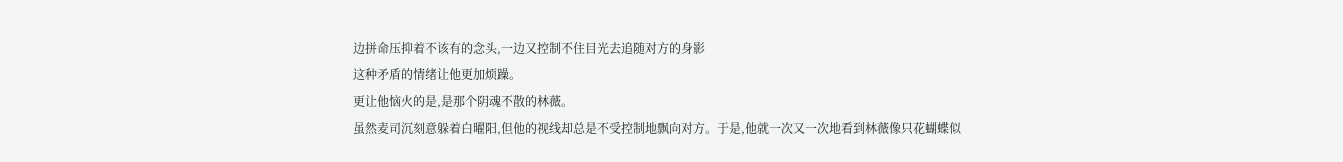边拼命压抑着不该有的念头,一边又控制不住目光去追随对方的身影
这种矛盾的情绪让他更加烦躁。
更让他恼火的是,是那个阴魂不散的林薇。
虽然麦司沉刻意躲着白曜阳,但他的视线却总是不受控制地飘向对方。于是,他就一次又一次地看到林薇像只花蝴蝶似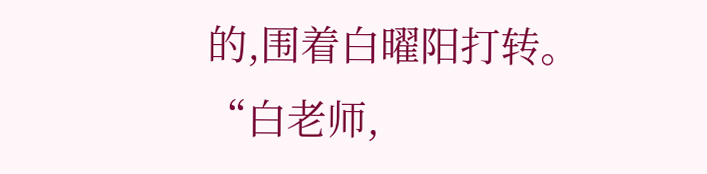的,围着白曜阳打转。
“白老师,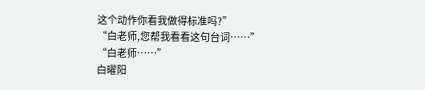这个动作你看我做得标准吗?”
“白老师,您帮我看看这句台词……”
“白老师……”
白曜阳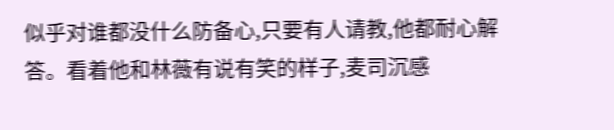似乎对谁都没什么防备心,只要有人请教,他都耐心解答。看着他和林薇有说有笑的样子,麦司沉感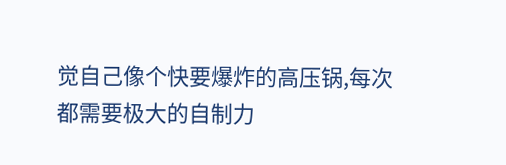觉自己像个快要爆炸的高压锅,每次都需要极大的自制力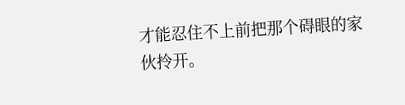才能忍住不上前把那个碍眼的家伙拎开。